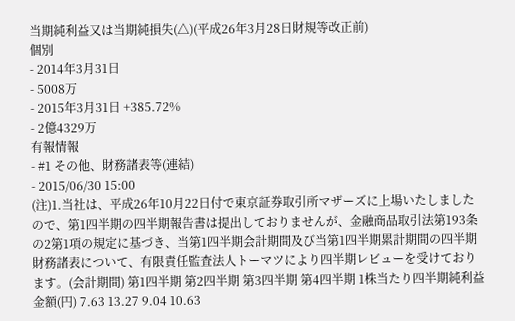当期純利益又は当期純損失(△)(平成26年3月28日財規等改正前)
個別
- 2014年3月31日
- 5008万
- 2015年3月31日 +385.72%
- 2億4329万
有報情報
- #1 その他、財務諸表等(連結)
- 2015/06/30 15:00
(注)1.当社は、平成26年10月22日付で東京証券取引所マザーズに上場いたしましたので、第1四半期の四半期報告書は提出しておりませんが、金融商品取引法第193条の2第1項の規定に基づき、当第1四半期会計期間及び当第1四半期累計期間の四半期財務諸表について、有限責任監査法人トーマツにより四半期レビューを受けております。(会計期間) 第1四半期 第2四半期 第3四半期 第4四半期 1株当たり四半期純利益金額(円) 7.63 13.27 9.04 10.63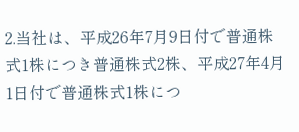2.当社は、平成26年7月9日付で普通株式1株につき普通株式2株、平成27年4月1日付で普通株式1株につ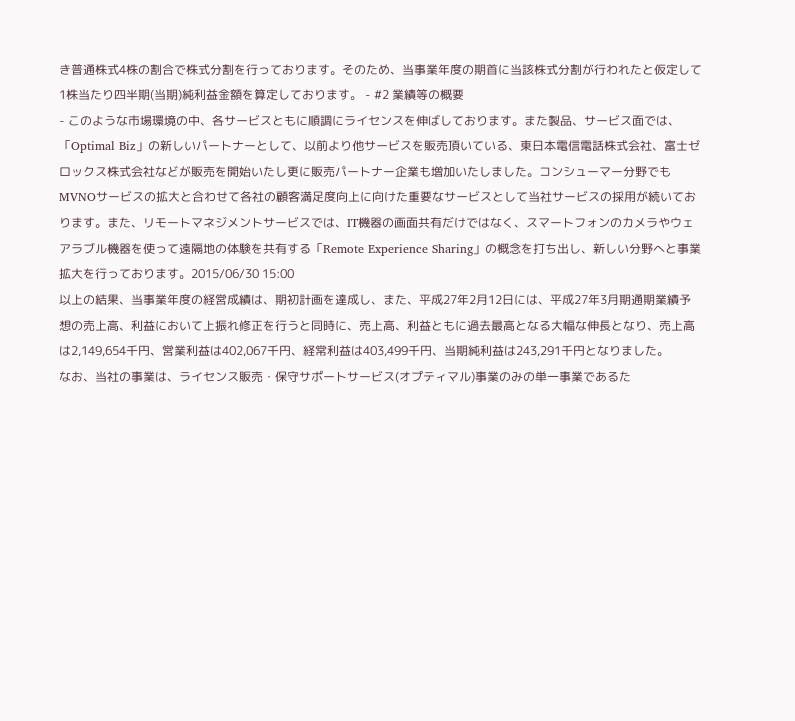き普通株式4株の割合で株式分割を行っております。そのため、当事業年度の期首に当該株式分割が行われたと仮定して1株当たり四半期(当期)純利益金額を算定しております。 - #2 業績等の概要
- このような市場環境の中、各サービスともに順調にライセンスを伸ばしております。また製品、サービス面では、「Optimal Biz」の新しいパートナーとして、以前より他サービスを販売頂いている、東日本電信電話株式会社、富士ゼロックス株式会社などが販売を開始いたし更に販売パートナー企業も増加いたしました。コンシューマー分野でもMVNOサービスの拡大と合わせて各社の顧客満足度向上に向けた重要なサービスとして当社サービスの採用が続いております。また、リモートマネジメントサービスでは、IT機器の画面共有だけではなく、スマートフォンのカメラやウェアラブル機器を使って遠隔地の体験を共有する「Remote Experience Sharing」の概念を打ち出し、新しい分野へと事業拡大を行っております。2015/06/30 15:00
以上の結果、当事業年度の経営成績は、期初計画を達成し、また、平成27年2月12日には、平成27年3月期通期業績予想の売上高、利益において上振れ修正を行うと同時に、売上高、利益ともに過去最高となる大幅な伸長となり、売上高は2,149,654千円、営業利益は402,067千円、経常利益は403,499千円、当期純利益は243,291千円となりました。
なお、当社の事業は、ライセンス販売・保守サポートサービス(オプティマル)事業のみの単一事業であるた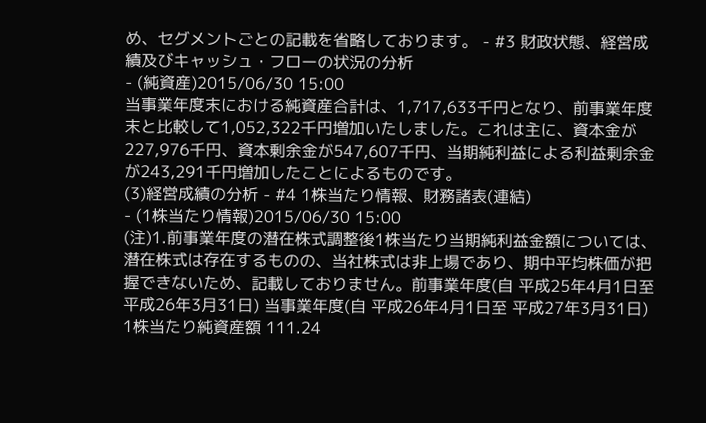め、セグメントごとの記載を省略しております。 - #3 財政状態、経営成績及びキャッシュ・フローの状況の分析
- (純資産)2015/06/30 15:00
当事業年度末における純資産合計は、1,717,633千円となり、前事業年度末と比較して1,052,322千円増加いたしました。これは主に、資本金が227,976千円、資本剰余金が547,607千円、当期純利益による利益剰余金が243,291千円増加したことによるものです。
(3)経営成績の分析 - #4 1株当たり情報、財務諸表(連結)
- (1株当たり情報)2015/06/30 15:00
(注)1.前事業年度の潜在株式調整後1株当たり当期純利益金額については、潜在株式は存在するものの、当社株式は非上場であり、期中平均株価が把握できないため、記載しておりません。前事業年度(自 平成25年4月1日至 平成26年3月31日) 当事業年度(自 平成26年4月1日至 平成27年3月31日) 1株当たり純資産額 111.24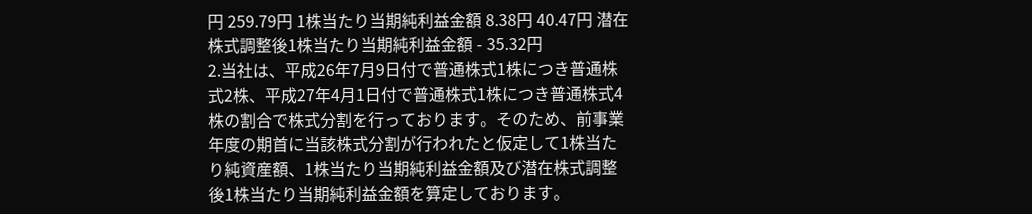円 259.79円 1株当たり当期純利益金額 8.38円 40.47円 潜在株式調整後1株当たり当期純利益金額 - 35.32円
2.当社は、平成26年7月9日付で普通株式1株につき普通株式2株、平成27年4月1日付で普通株式1株につき普通株式4株の割合で株式分割を行っております。そのため、前事業年度の期首に当該株式分割が行われたと仮定して1株当たり純資産額、1株当たり当期純利益金額及び潜在株式調整後1株当たり当期純利益金額を算定しております。